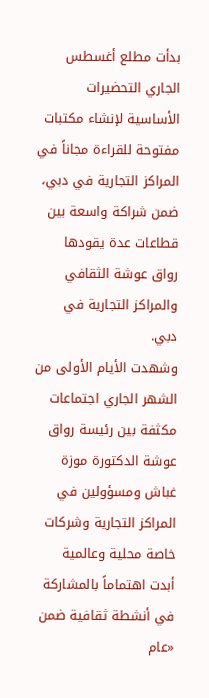بدأت مطلع أغسطس الجاري التحضيرات الأساسية لإنشاء مكتبات مفتوحة للقراءة مجاناً في المراكز التجارية في دبي، ضمن شراكة واسعة بين قطاعات عدة يقودها رواق عوشة الثقافي والمراكز التجارية في دبي.
وشهدت الأيام الأولى من الشهر الجاري اجتماعات مكثفة بين رئيسة رواق عوشة الدكتورة موزة غباش ومسؤولين في المراكز التجارية وشركات خاصة محلية وعالمية أبدت اهتماماً بالمشاركة في أنشطة ثقافية ضمن «عام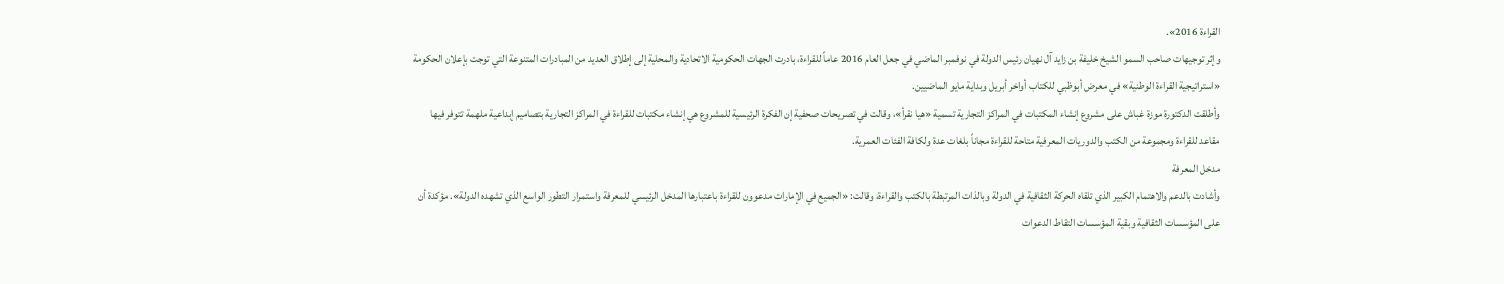القراءة 2016».
وإثر توجيهات صاحب السمو الشيخ خليفة بن زايد آل نهيان رئيس الدولة في نوفمبر الماضي في جعل العام 2016 عاماً للقراءة، بادرت الجهات الحكومية الاتحادية والمحلية إلى إطلاق العديد من المبادرات المتنوعة التي توجت بإعلان الحكومة «استراتيجية القراءة الوطنية» في معرض أبوظبي للكتاب أواخر أبريل وبداية مايو الماضيين.
وأطلقت الدكتورة موزة غباش على مشروع إنشاء المكتبات في المراكز التجارية تسمية «هيا نقرأ»، وقالت في تصريحات صحفية إن الفكرة الرئيسية للمشروع هي إنشاء مكتبات للقراءة في المراكز التجارية بتصاميم إبداعية ملهمة تتوفر فيها مقاعد للقراءة ومجموعة من الكتب والدوريات المعرفية متاحة للقراءة مجاناً بلغات عدة ولكافة الفئات العمرية.
مدخل المعرفة
وأشادت بالدعم والاهتمام الكبير الذي تلقاه الحركة الثقافية في الدولة وبالذات المرتبطة بالكتب والقراءة، وقالت: «الجميع في الإمارات مدعوون للقراءة باعتبارها المدخل الرئيسي للمعرفة واستمرار التطور الواسع الذي تشهده الدولة». مؤكدة أن على المؤسسات الثقافية وبقية المؤسسات التقاط الدعوات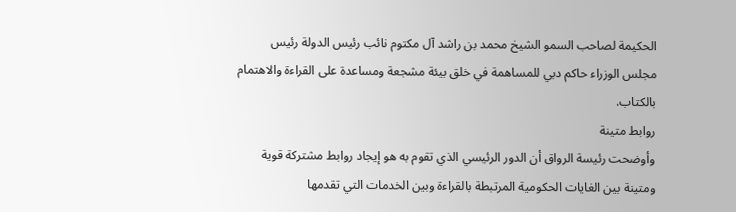الحكيمة لصاحب السمو الشيخ محمد بن راشد آل مكتوم نائب رئيس الدولة رئيس مجلس الوزراء حاكم دبي للمساهمة في خلق بيئة مشجعة ومساعدة على القراءة والاهتمام بالكتاب.
روابط متينة
وأوضحت رئيسة الرواق أن الدور الرئيسي الذي تقوم به هو إيجاد روابط مشتركة قوية ومتينة بين الغايات الحكومية المرتبطة بالقراءة وبين الخدمات التي تقدمها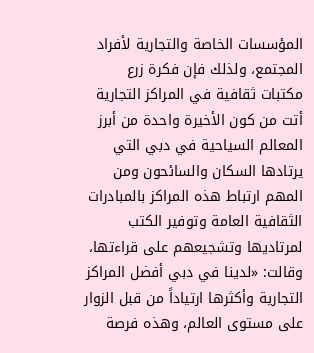المؤسسات الخاصة والتجارية لأفراد المجتمع، ولذلك فإن فكرة زرع مكتبات ثقافية في المراكز التجارية أتت من كون الأخيرة واحدة من أبرز المعالم السياحية في دبي التي يرتادها السكان والسائحون ومن المهم ارتباط هذه المراكز بالمبادرات الثقافية العامة وتوفير الكتب لمرتاديها وتشجيعهم على قراءتها، وقالت: «لدينا في دبي أفضل المراكز التجارية وأكثرها ارتياداً من قبل الزوار على مستوى العالم، وهذه فرصة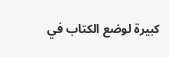كبيرة لوضع الكتاب في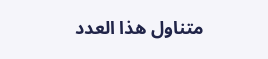متناول هذا العدد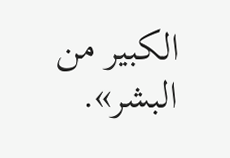الكبير من البشر».